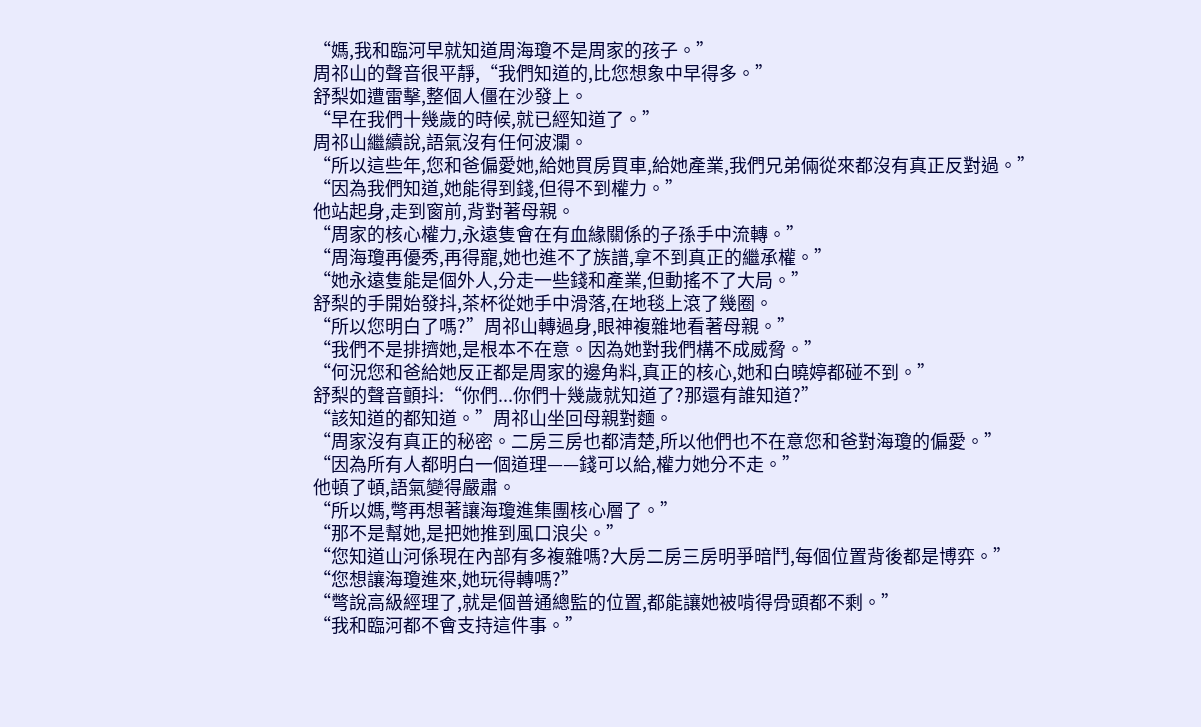“媽,我和臨河早就知道周海瓊不是周家的孩子。”
周祁山的聲音很平靜,“我們知道的,比您想象中早得多。”
舒梨如遭雷擊,整個人僵在沙發上。
“早在我們十幾歲的時候,就已經知道了。”
周祁山繼續說,語氣沒有任何波瀾。
“所以這些年,您和爸偏愛她,給她買房買車,給她產業,我們兄弟倆從來都沒有真正反對過。”
“因為我們知道,她能得到錢,但得不到權力。”
他站起身,走到窗前,背對著母親。
“周家的核心權力,永遠隻會在有血緣關係的子孫手中流轉。”
“周海瓊再優秀,再得寵,她也進不了族譜,拿不到真正的繼承權。”
“她永遠隻能是個外人,分走一些錢和產業,但動搖不了大局。”
舒梨的手開始發抖,茶杯從她手中滑落,在地毯上滾了幾圈。
“所以您明白了嗎?”周祁山轉過身,眼神複雜地看著母親。”
“我們不是排擠她,是根本不在意。因為她對我們構不成威脅。”
“何況您和爸給她反正都是周家的邊角料,真正的核心,她和白曉婷都碰不到。”
舒梨的聲音顫抖:“你們...你們十幾歲就知道了?那還有誰知道?”
“該知道的都知道。”周祁山坐回母親對麵。
“周家沒有真正的秘密。二房三房也都清楚,所以他們也不在意您和爸對海瓊的偏愛。”
“因為所有人都明白一個道理——錢可以給,權力她分不走。”
他頓了頓,語氣變得嚴肅。
“所以媽,彆再想著讓海瓊進集團核心層了。”
“那不是幫她,是把她推到風口浪尖。”
“您知道山河係現在內部有多複雜嗎?大房二房三房明爭暗鬥,每個位置背後都是博弈。”
“您想讓海瓊進來,她玩得轉嗎?”
“彆說高級經理了,就是個普通總監的位置,都能讓她被啃得骨頭都不剩。”
“我和臨河都不會支持這件事。”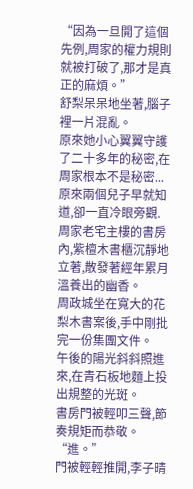“因為一旦開了這個先例,周家的權力規則就被打破了,那才是真正的麻煩。”
舒梨呆呆地坐著,腦子裡一片混亂。
原來她小心翼翼守護了二十多年的秘密,在周家根本不是秘密...
原來兩個兒子早就知道,卻一直冷眼旁觀.
周家老宅主樓的書房內,紫檀木書櫃沉靜地立著,散發著經年累月溫養出的幽香。
周政城坐在寬大的花梨木書案後,手中剛批完一份集團文件。
午後的陽光斜斜照進來,在青石板地麵上投出規整的光斑。
書房門被輕叩三聲,節奏規矩而恭敬。
“進。”
門被輕輕推開,李子晴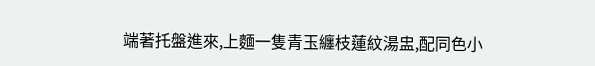端著托盤進來,上麵一隻青玉纏枝蓮紋湯盅,配同色小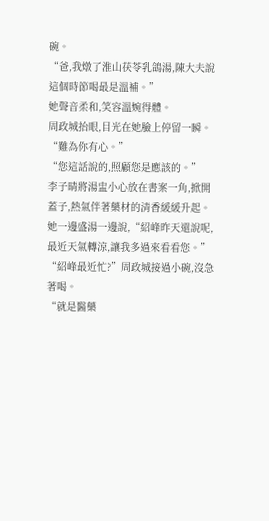碗。
“爸,我燉了淮山茯苓乳鴿湯,陳大夫說這個時節喝最是溫補。”
她聲音柔和,笑容溫婉得體。
周政城抬眼,目光在她臉上停留一瞬。
“難為你有心。”
“您這話說的,照顧您是應該的。”
李子晴將湯盅小心放在書案一角,掀開蓋子,熱氣伴著藥材的清香緩緩升起。
她一邊盛湯一邊說,“紹峰昨天還說呢,最近天氣轉涼,讓我多過來看看您。”
“紹峰最近忙?”周政城接過小碗,沒急著喝。
“就是醫藥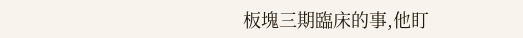板塊三期臨床的事,他盯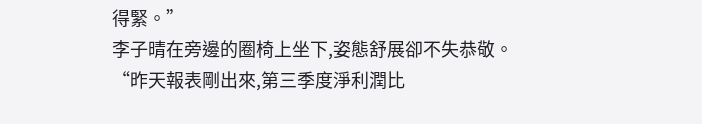得緊。”
李子晴在旁邊的圈椅上坐下,姿態舒展卻不失恭敬。
“昨天報表剛出來,第三季度淨利潤比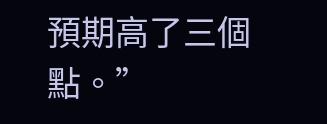預期高了三個點。”